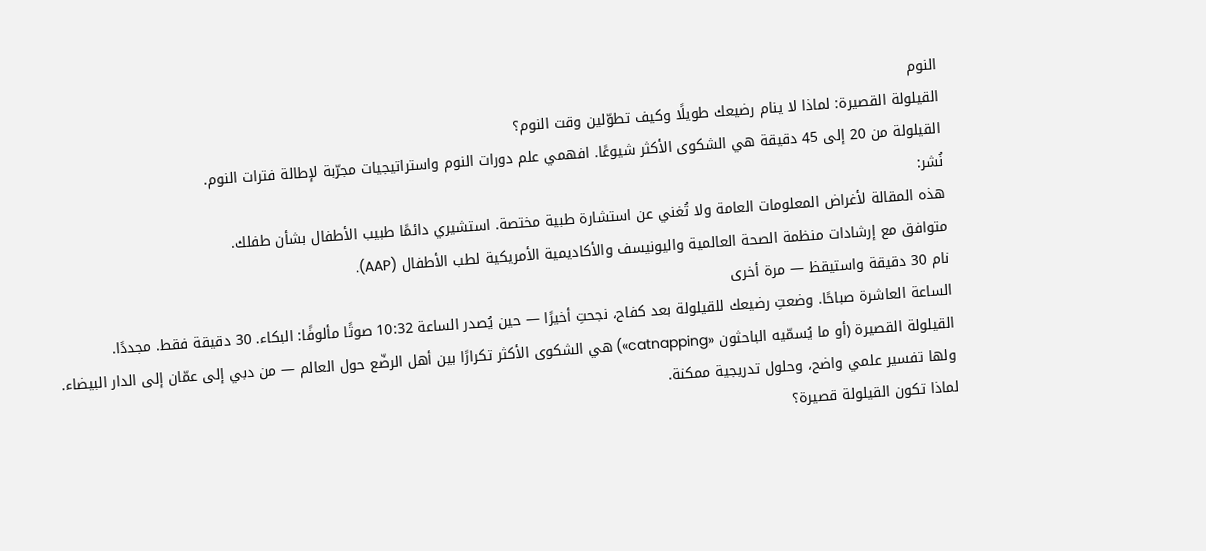النوم
القيلولة القصيرة: لماذا لا ينام رضيعك طويلًا وكيف تطوّلين وقت النوم؟
القيلولة من 20 إلى 45 دقيقة هي الشكوى الأكثر شيوعًا. افهمي علم دورات النوم واستراتيجيات مجرّبة لإطالة فترات النوم.
نُشر:
هذه المقالة لأغراض المعلومات العامة ولا تُغني عن استشارة طبية مختصة. استشيري دائمًا طبيب الأطفال بشأن طفلك.
متوافق مع إرشادات منظمة الصحة العالمية واليونيسف والأكاديمية الأمريكية لطب الأطفال (AAP).
نام 30 دقيقة واستيقظ — مرة أخرى
الساعة العاشرة صباحًا. وضعتِ رضيعك للقيلولة بعد كفاح، نجحتِ أخيرًا — حين يُصدر الساعة 10:32 صوتًا مألوفًا: البكاء. 30 دقيقة فقط. مجددًا.
القيلولة القصيرة (أو ما يُسمّيه الباحثون «catnapping») هي الشكوى الأكثر تكرارًا بين أهل الرضّع حول العالم — من دبي إلى عمّان إلى الدار البيضاء. ولها تفسير علمي واضح، وحلول تدريجية ممكنة.
لماذا تكون القيلولة قصيرة؟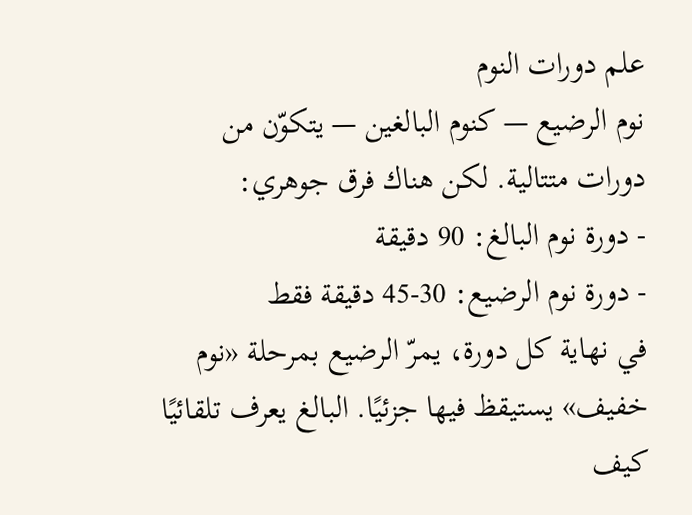علم دورات النوم
نوم الرضيع — كنوم البالغين — يتكوّن من دورات متتالية. لكن هناك فرق جوهري:
- دورة نوم البالغ: 90 دقيقة
- دورة نوم الرضيع: 30-45 دقيقة فقط
في نهاية كل دورة، يمرّ الرضيع بمرحلة «نوم خفيف» يستيقظ فيها جزئيًا. البالغ يعرف تلقائيًا كيف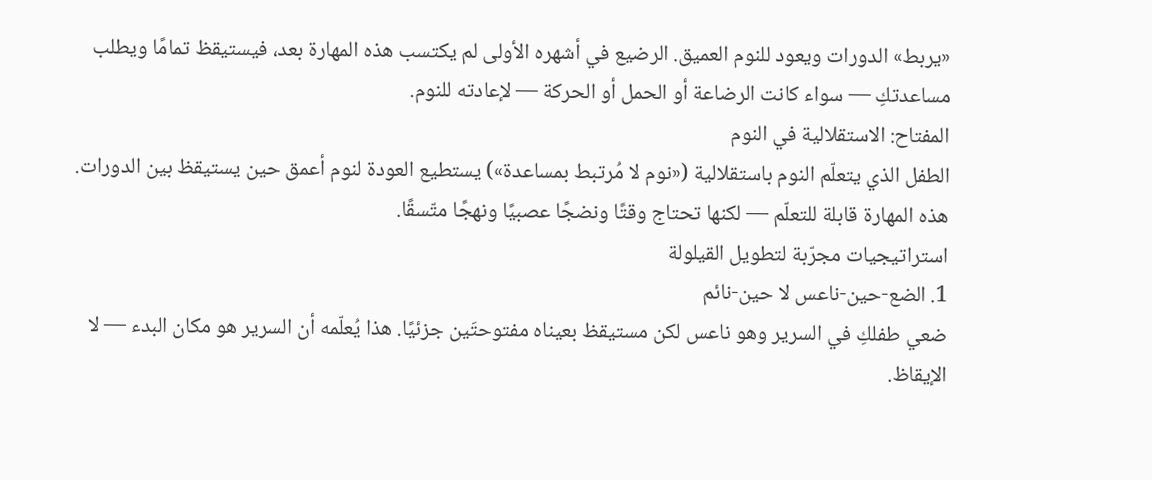«يربط» الدورات ويعود للنوم العميق. الرضيع في أشهره الأولى لم يكتسب هذه المهارة بعد، فيستيقظ تمامًا ويطلب مساعدتكِ — سواء كانت الرضاعة أو الحمل أو الحركة — لإعادته للنوم.
المفتاح: الاستقلالية في النوم
الطفل الذي يتعلّم النوم باستقلالية («نوم لا مُرتبط بمساعدة») يستطيع العودة لنوم أعمق حين يستيقظ بين الدورات. هذه المهارة قابلة للتعلّم — لكنها تحتاج وقتًا ونضجًا عصبيًا ونهجًا متّسقًا.
استراتيجيات مجرّبة لتطويل القيلولة
1. الضع-حين-ناعس لا حين-نائم
ضعي طفلكِ في السرير وهو ناعس لكن مستيقظ بعيناه مفتوحتَين جزئيًا. هذا يُعلّمه أن السرير هو مكان البدء — لا الإيقاظ.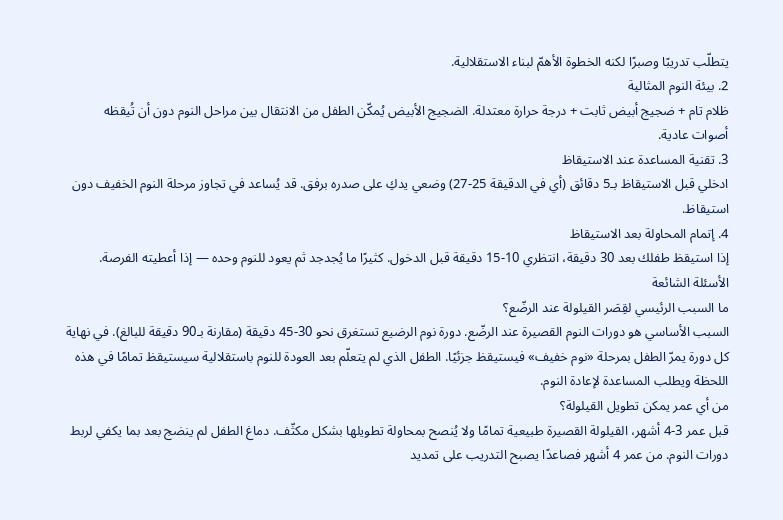يتطلّب تدريبًا وصبرًا لكنه الخطوة الأهمّ لبناء الاستقلالية.
2. بيئة النوم المثالية
ظلام تام + ضجيج أبيض ثابت + درجة حرارة معتدلة. الضجيج الأبيض يُمكّن الطفل من الانتقال بين مراحل النوم دون أن تُيقظه أصوات عادية.
3. تقنية المساعدة عند الاستيقاظ
ادخلي قبل الاستيقاظ بـ5 دقائق (أي في الدقيقة 25-27) وضعي يدكِ على صدره برفق. قد يُساعد في تجاوز مرحلة النوم الخفيف دون استيقاظ.
4. إتمام المحاولة بعد الاستيقاظ
إذا استيقظ طفلك بعد 30 دقيقة، انتظري 10-15 دقيقة قبل الدخول. كثيرًا ما يُجدجد ثم يعود للنوم وحده — إذا أعطيته الفرصة.
الأسئلة الشائعة
ما السبب الرئيسي لقِصَر القيلولة عند الرضّع؟
السبب الأساسي هو دورات النوم القصيرة عند الرضّع. دورة نوم الرضيع تستغرق نحو 30-45 دقيقة (مقارنة بـ90 دقيقة للبالغ). في نهاية كل دورة يمرّ الطفل بمرحلة «نوم خفيف» فيستيقظ جزئيًا. الطفل الذي لم يتعلّم بعد العودة للنوم باستقلالية سيستيقظ تمامًا في هذه اللحظة ويطلب المساعدة لإعادة النوم.
من أي عمر يمكن تطويل القيلولة؟
قبل عمر 3-4 أشهر، القيلولة القصيرة طبيعية تمامًا ولا يُنصح بمحاولة تطويلها بشكل مكثّف. دماغ الطفل لم ينضج بعد بما يكفي لربط دورات النوم. من عمر 4 أشهر فصاعدًا يصبح التدريب على تمديد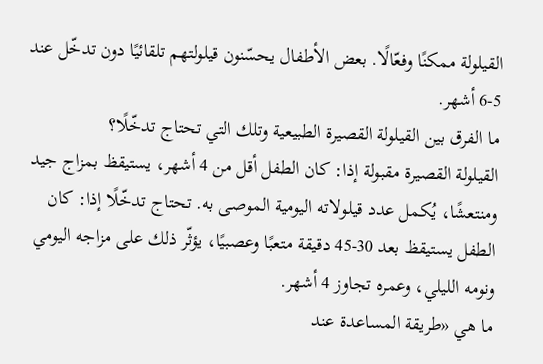القيلولة ممكنًا وفعّالًا. بعض الأطفال يحسّنون قيلولتهم تلقائيًا دون تدخّل عند 5-6 أشهر.
ما الفرق بين القيلولة القصيرة الطبيعية وتلك التي تحتاج تدخّلًا؟
القيلولة القصيرة مقبولة إذا: كان الطفل أقل من 4 أشهر، يستيقظ بمزاج جيد ومنتعشًا، يُكمل عدد قيلولاته اليومية الموصى به. تحتاج تدخّلًا إذا: كان الطفل يستيقظ بعد 30-45 دقيقة متعبًا وعصبيًا، يؤثّر ذلك على مزاجه اليومي ونومه الليلي، وعمره تجاوز 4 أشهر.
ما هي «طريقة المساعدة عند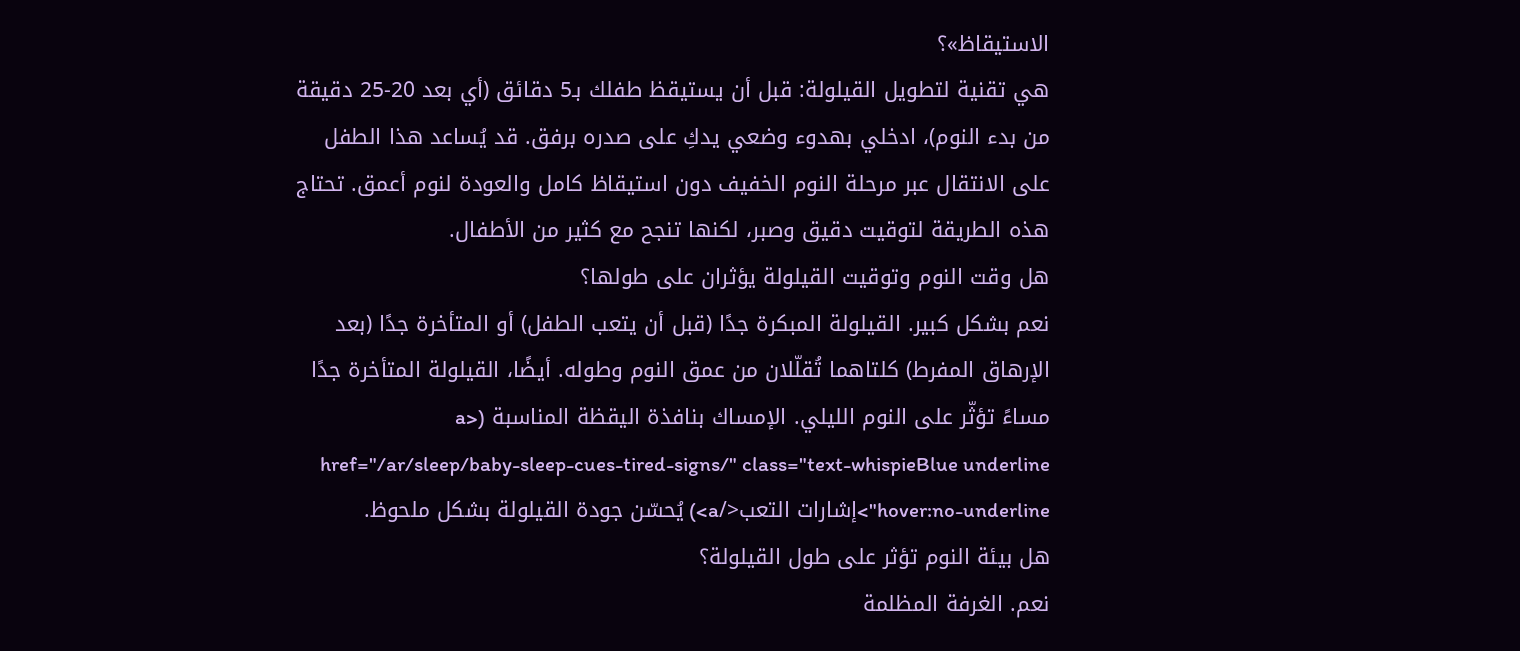الاستيقاظ»؟
هي تقنية لتطويل القيلولة: قبل أن يستيقظ طفلك بـ5 دقائق (أي بعد 20-25 دقيقة من بدء النوم)، ادخلي بهدوء وضعي يدكِ على صدره برفق. قد يُساعد هذا الطفل على الانتقال عبر مرحلة النوم الخفيف دون استيقاظ كامل والعودة لنوم أعمق. تحتاج هذه الطريقة لتوقيت دقيق وصبر، لكنها تنجح مع كثير من الأطفال.
هل وقت النوم وتوقيت القيلولة يؤثران على طولها؟
نعم بشكل كبير. القيلولة المبكرة جدًا (قبل أن يتعب الطفل) أو المتأخرة جدًا (بعد الإرهاق المفرط) كلتاهما تُقلّلان من عمق النوم وطوله. أيضًا، القيلولة المتأخرة جدًا مساءً تؤثّر على النوم الليلي. الإمساك بنافذة اليقظة المناسبة (<a href="/ar/sleep/baby-sleep-cues-tired-signs/" class="text-whispieBlue underline hover:no-underline">إشارات التعب</a>) يُحسّن جودة القيلولة بشكل ملحوظ.
هل بيئة النوم تؤثر على طول القيلولة؟
نعم. الغرفة المظلمة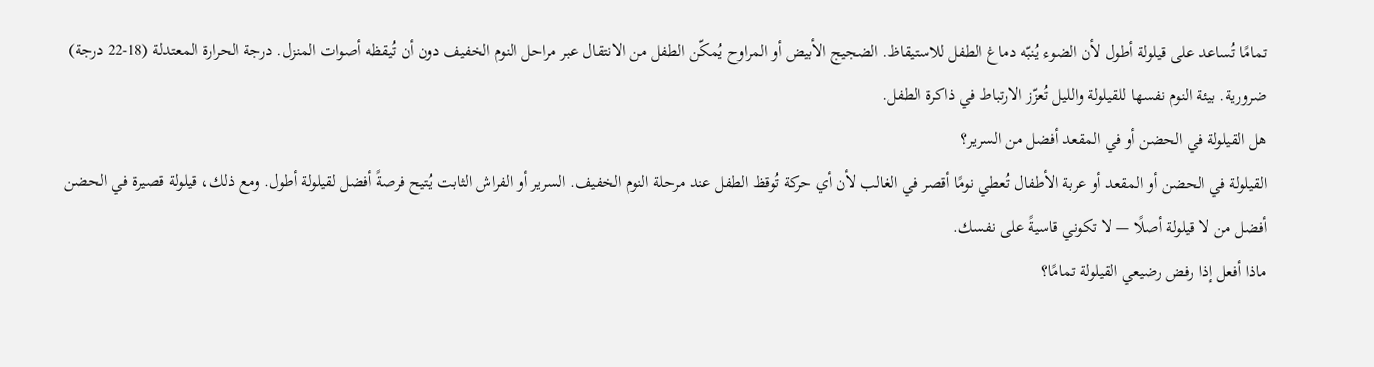تمامًا تُساعد على قيلولة أطول لأن الضوء يُنبّه دماغ الطفل للاستيقاظ. الضجيج الأبيض أو المراوح يُمكّن الطفل من الانتقال عبر مراحل النوم الخفيف دون أن تُيقظه أصوات المنزل. درجة الحرارة المعتدلة (18-22 درجة) ضرورية. بيئة النوم نفسها للقيلولة والليل تُعزّز الارتباط في ذاكرة الطفل.
هل القيلولة في الحضن أو في المقعد أفضل من السرير؟
القيلولة في الحضن أو المقعد أو عربة الأطفال تُعطي نومًا أقصر في الغالب لأن أي حركة تُوقظ الطفل عند مرحلة النوم الخفيف. السرير أو الفراش الثابت يُتيح فرصةً أفضل لقيلولة أطول. ومع ذلك، قيلولة قصيرة في الحضن أفضل من لا قيلولة أصلًا — لا تكوني قاسيةً على نفسك.
ماذا أفعل إذا رفض رضيعي القيلولة تمامًا؟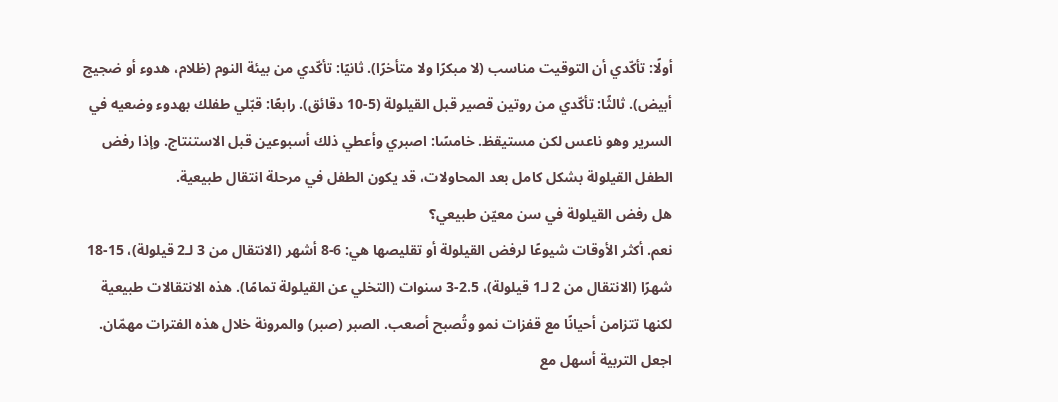أولًا: تأكّدي أن التوقيت مناسب (لا مبكرًا ولا متأخرًا). ثانيًا: تأكّدي من بيئة النوم (ظلام، هدوء أو ضجيج أبيض). ثالثًا: تأكّدي من روتين قصير قبل القيلولة (5-10 دقائق). رابعًا: قبّلي طفلك بهدوء وضعيه في السرير وهو ناعس لكن مستيقظ. خامسًا: اصبري وأعطي ذلك أسبوعين قبل الاستنتاج. وإذا رفض الطفل القيلولة بشكل كامل بعد المحاولات، قد يكون الطفل في مرحلة انتقال طبيعية.
هل رفض القيلولة في سن معيّن طبيعي؟
نعم. أكثر الأوقات شيوعًا لرفض القيلولة أو تقليصها هي: 6-8 أشهر (الانتقال من 3 لـ2 قيلولة)، 15-18 شهرًا (الانتقال من 2 لـ1 قيلولة)، 2.5-3 سنوات (التخلي عن القيلولة تمامًا). هذه الانتقالات طبيعية لكنها تتزامن أحيانًا مع قفزات نمو وتُصبح أصعب. الصبر (صبر) والمرونة خلال هذه الفترات مهمّان.
اجعل التربية أسهل مع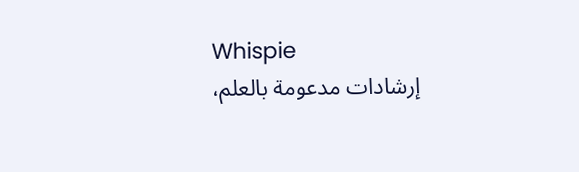Whispie
إرشادات مدعومة بالعلم،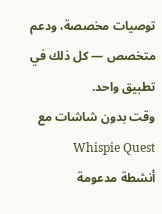توصيات مخصصة، ودعم متخصص — كل ذلك في تطبيق واحد.
وقت بدون شاشات مع Whispie Quest
أنشطة مدعومة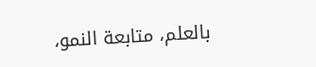بالعلم، متابعة النمو،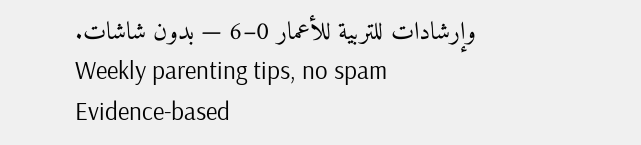وإرشادات للتربية للأعمار 0–6 — بدون شاشات.
Weekly parenting tips, no spam
Evidence-based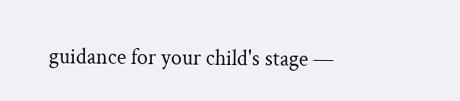guidance for your child's stage —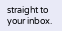straight to your inbox.